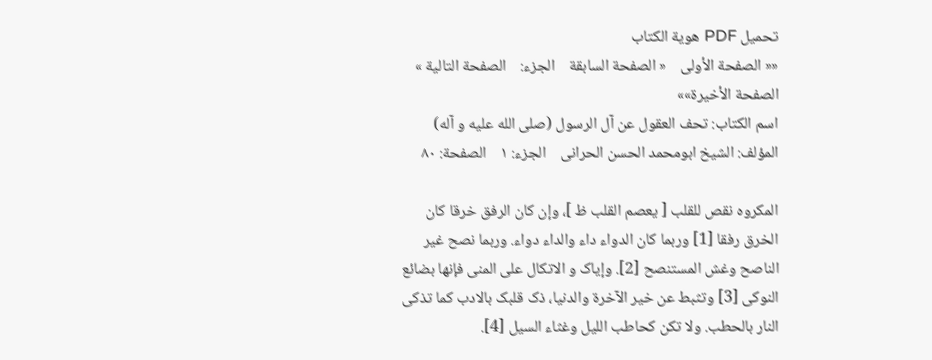تحمیل PDF هویة الکتاب
«« الصفحة الأولی    « الصفحة السابقة    الجزء:    الصفحة التالیة »    الصفحة الأخیرة»»
اسم الکتاب: تحف العقول عن آل الرسول (صلی الله علیه و آله)    المؤلف: الشیخ ابومحمد الحسن الحرانی    الجزء: ۱    الصفحة: ۸٠

المکروه نقص للقلب [ یعصم القلب ظ ]، وإن کان الرفق خرقا کان الخرق رفقا [1] وربما کان الدواء داء والداء دواء. وربما نصح غیر الناصح وغش المستنصح [2]. وإیاک و الاتکال على المنى فإنها بضائع النوکى [3] وتثبط عن خیر الآخرة والدنیا، ذک قلبک بالادب کما تذکى النار بالحطب. ولا تکن کحاطب اللیل وغثاء السیل [4].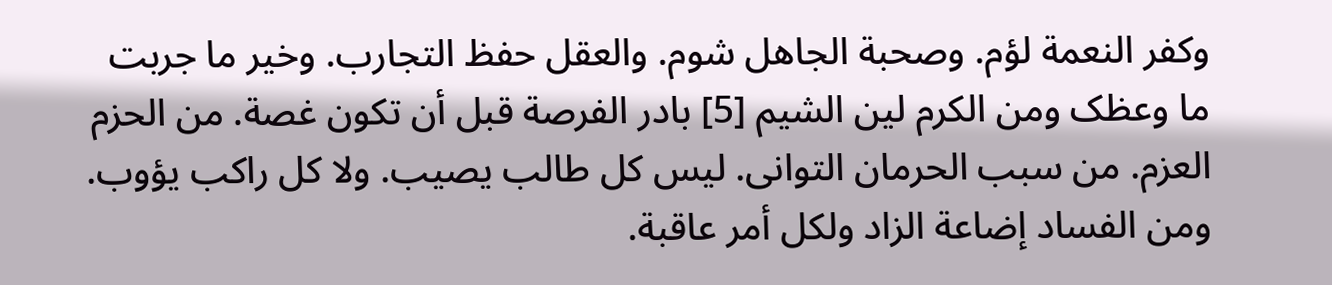وکفر النعمة لؤم. وصحبة الجاهل شوم. والعقل حفظ التجارب. وخیر ما جربت ما وعظک ومن الکرم لین الشیم [5] بادر الفرصة قبل أن تکون غصة. من الحزم العزم. من سبب الحرمان التوانی. لیس کل طالب یصیب. ولا کل راکب یؤوب. ومن الفساد إضاعة الزاد ولکل أمر عاقبة.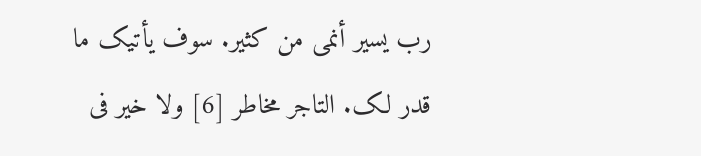رب یسیر أنمى من کثیر. سوف یأتیک ما قدر لک. التاجر مخاطر [6] ولا خیر فی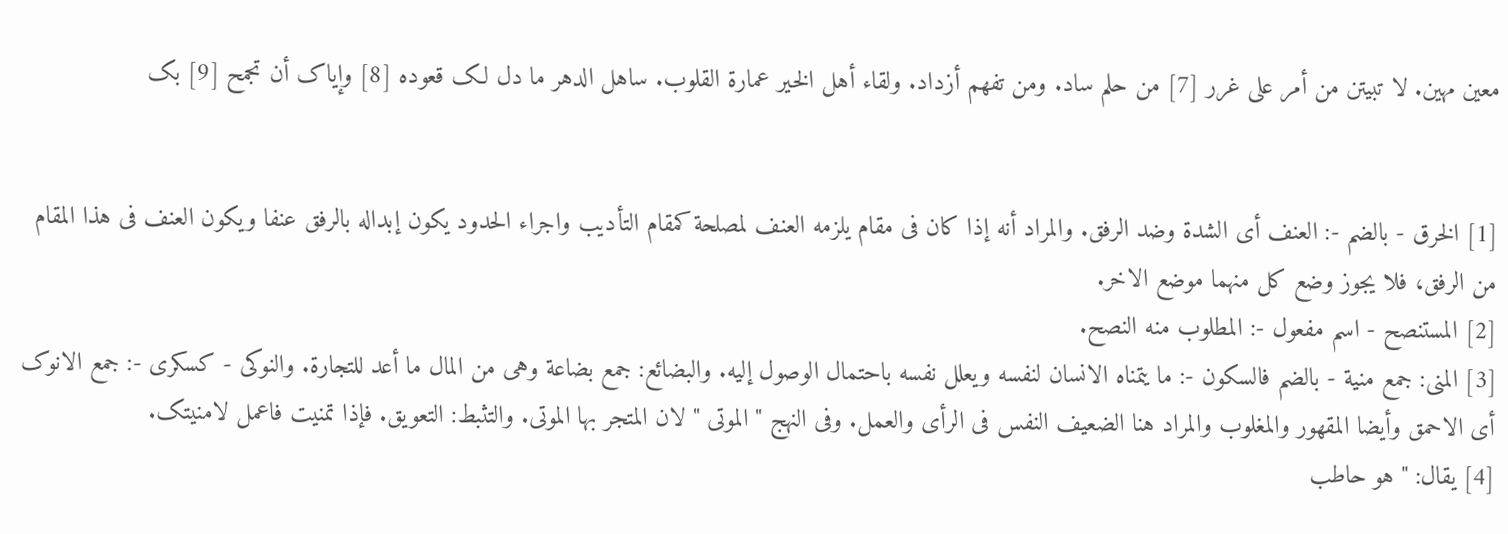معین مهین. لا تبیتن من أمر على غرر [7] من حلم ساد. ومن تفهم أزداد. ولقاء أهل الخیر عمارة القلوب. ساهل الدهر ما دل لک قعوده [8] وإیاک أن تجمح [9] بک


[1] الخرق - بالضم -: العنف أی الشدة وضد الرفق. والمراد أنه إذا کان فی مقام یلزمه العنف لمصلحة کمقام التأدیب واجراء الحدود یکون إبداله بالرفق عنفا ویکون العنف فی هذا المقام من الرفق، فلا یجوز وضع کل منهما موضع الاخر.
[2] المستنصح - اسم مفعول -: المطلوب منه النصح.
[3] المنى: جمع منیة - بالضم فالسکون -: ما یتمناه الانسان لنفسه ویعلل نفسه باحتمال الوصول إلیه. والبضائع: جمع بضاعة وهى من المال ما أعد للتجارة. والنوکى - کسکرى -: جمع الانوک أی الاحمق وأیضا المقهور والمغلوب والمراد هنا الضعیف النفس فی الرأى والعمل. وفى النهج " الموتى " لان المتجر بها الموتى. والتثبط: التعویق. فإذا تمنیت فاعمل لامنیتک.
[4] یقال: " هو حاطب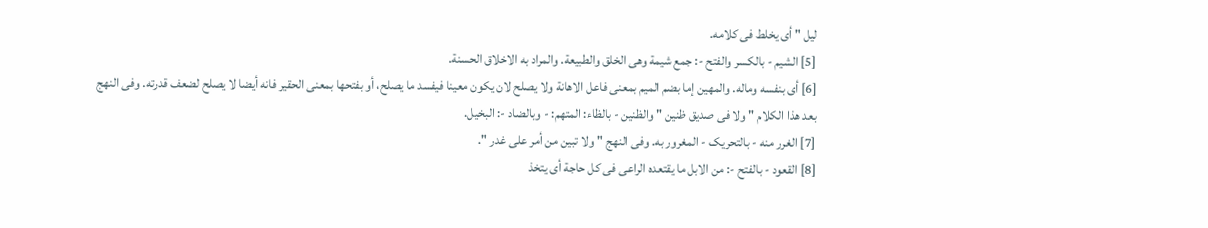لیل " أی یخلط فی کلامه.
[5] الشیم - بالکسر والفتح -: جمع شیمة وهى الخلق والطبیعة. والمراد به الاخلاق الحسنة.
[6] أی بنفسه وماله. والمهین إما بضم المیم بمعنى فاعل الاهانة ولا یصلح لان یکون معینا فیفسد ما یصلح، أو بفتحها بمعنى الحقیر فانه أیضا لا یصلح لضعف قدرته. وفى النهج بعد هذا الکلام " ولا فی صدیق ظنین " والظنین - بالظاء: المتهم: - وبالضاد -: البخیل.
[7] الغرر منه - بالتحریک - المغرور به. وفى النهج " ولا تبین من أمر على غدر ".
[8] القعود - بالفتح -: من الابل ما یقتعده الراعى فی کل حاجة أی یتخذ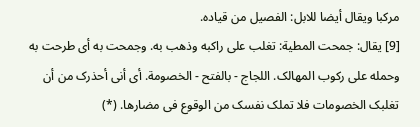مرکبا ویقال أیضا للابل: الفصیل من قیاده.
[9] یقال: جمحت المطیة: تغلب على راکبه وذهب به. وجمحت به أی طرحت به وحمله على رکوب المهالک. اللجاج - بالفتح - الخصومة. أی أنى أحذرک من أن تغلبک الخصومات فلا تملک نفسک من الوقوع فی مضارها. (*)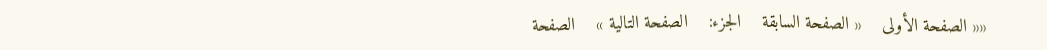«« الصفحة الأولی    « الصفحة السابقة    الجزء:    الصفحة التالیة »    الصفحة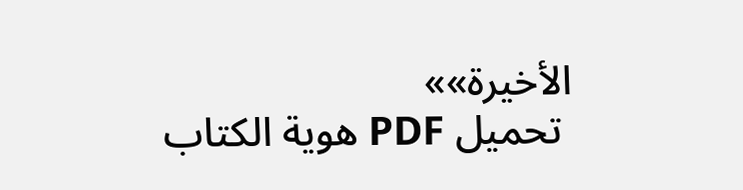الأخیرة»»
 تحمیل PDF هویة الکتاب